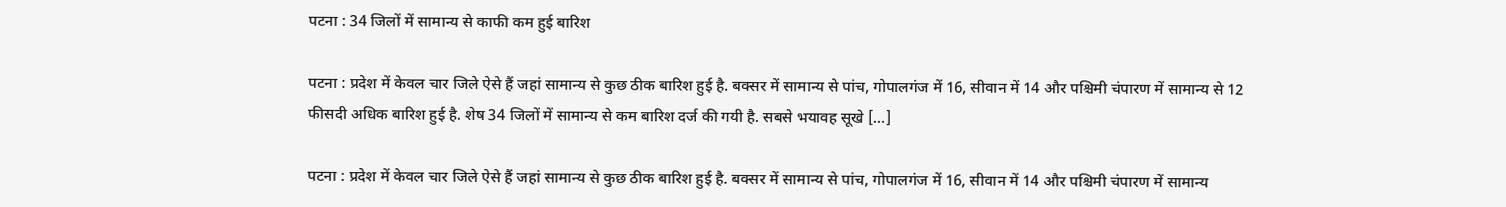पटना : 34 जिलों में सामान्य से काफी कम हुई बारिश

पटना : प्रदेश में केवल चार जिले ऐसे हैं जहां सामान्य से कुछ ठीक बारिश हुई है. बक्सर में सामान्य से पांच, गोपालगंज में 16, सीवान में 14 और पश्चिमी चंपारण में सामान्य से 12 फीसदी अधिक बारिश हुई है. शेष 34 जिलों में सामान्य से कम बारिश दर्ज की गयी है. सबसे भयावह सूखे […]

पटना : प्रदेश में केवल चार जिले ऐसे हैं जहां सामान्य से कुछ ठीक बारिश हुई है. बक्सर में सामान्य से पांच, गोपालगंज में 16, सीवान में 14 और पश्चिमी चंपारण में सामान्य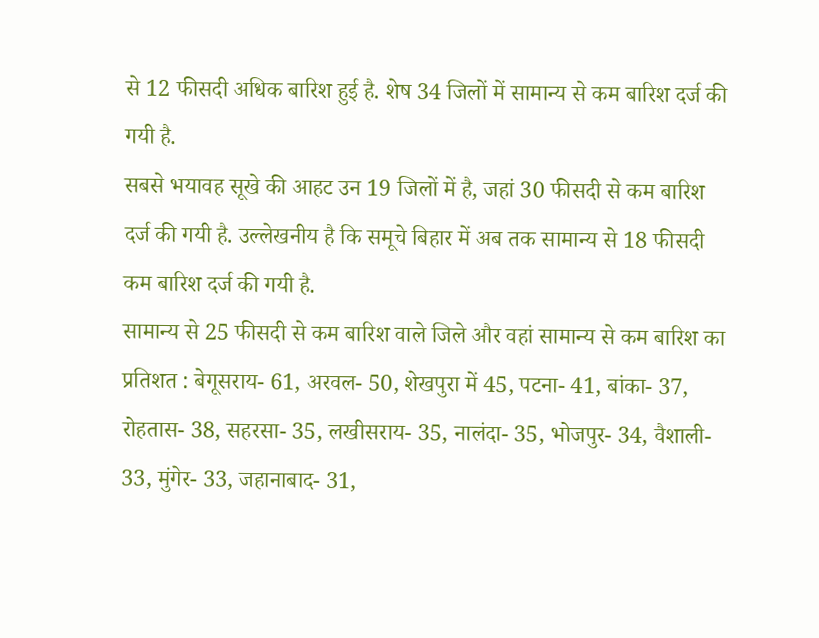से 12 फीसदी अधिक बारिश हुई है. शेष 34 जिलों में सामान्य से कम बारिश दर्ज की गयी है.
सबसे भयावह सूखे की आहट उन 19 जिलों में है, जहां 30 फीसदी से कम बारिश दर्ज की गयी है. उल्लेखनीय है कि समूचे बिहार में अब तक सामान्य से 18 फीसदी कम बारिश दर्ज की गयी है.
सामान्य से 25 फीसदी से कम बारिश वाले जिले और वहां सामान्य से कम बारिश का प्रतिशत : बेगूसराय- 61, अरवल- 50, शेखपुरा में 45, पटना- 41, बांका- 37, रोहतास- 38, सहरसा- 35, लखीसराय- 35, नालंदा- 35, भोजपुर- 34, वैशाली- 33, मुंगेर- 33, जहानाबाद- 31,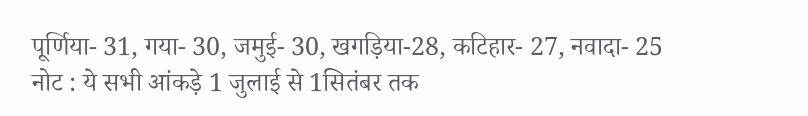पूर्णिया- 31, गया- 30, जमुई- 30, खगड़िया-28, कटिहार- 27, नवादा- 25
नोट : ये सभी आंकड़े 1 जुलाई से 1सितंबर तक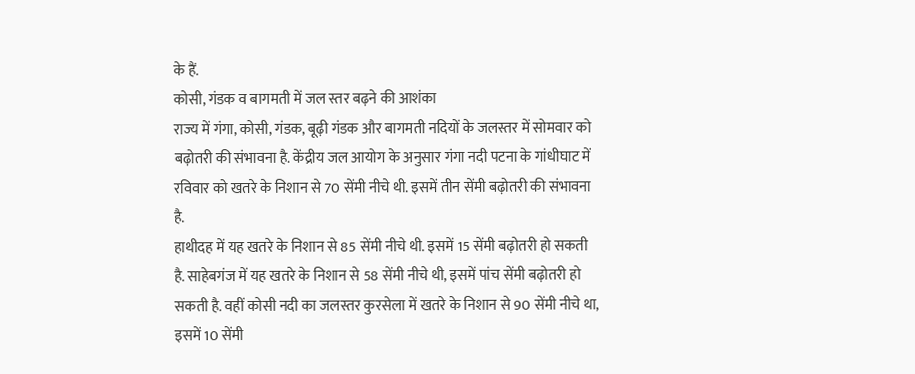के हैं.
कोसी, गंडक व बागमती में जल स्तर बढ़ने की आशंका
राज्य में गंगा, कोसी, गंडक, बूढ़ी गंडक और बागमती नदियों के जलस्तर में सोमवार को बढ़ोतरी की संभावना है. केंद्रीय जल आयोग के अनुसार गंगा नदी पटना के गांधीघाट में रविवार को खतरे के निशान से 70 सेंमी नीचे थी. इसमें तीन सेंमी बढ़ोतरी की संभावना है.
हाथीदह में यह खतरे के निशान से 85 सेंमी नीचे थी. इसमें 15 सेंमी बढ़ोतरी हो सकती है. साहेबगंज में यह खतरे के निशान से 58 सेंमी नीचे थी, इसमें पांच सेंमी बढ़ोतरी हो सकती है. वहीं कोसी नदी का जलस्तर कुरसेला में खतरे के निशान से 90 सेंमी नीचे था, इसमें 10 सेंमी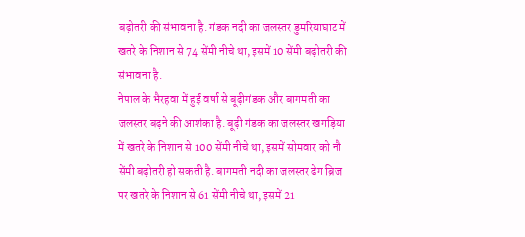बढ़ोतरी की संभावना है. गंडक नदी का जलस्तर डुमरियाघाट में खतरे के निशान से 74 सेंमी नीचे था, इसमें 10 सेंमी बढ़ोतरी की संभावना है.
नेपाल के भैरहवा में हुई वर्षा से बूढ़ीगंडक और बागमती का जलस्तर बढ़ने की आशंका है. बूढ़ी गंडक का जलस्तर खगड़िया में खतरे के निशान से 100 सेंमी नीचे था, इसमें सोमवार को नौ सेंमी बढ़ोतरी हो सकती है. बागमती नदी का जलस्तर ढेग ब्रिज पर खतरे के निशान से 61 सेंमी नीचे था, इसमें 21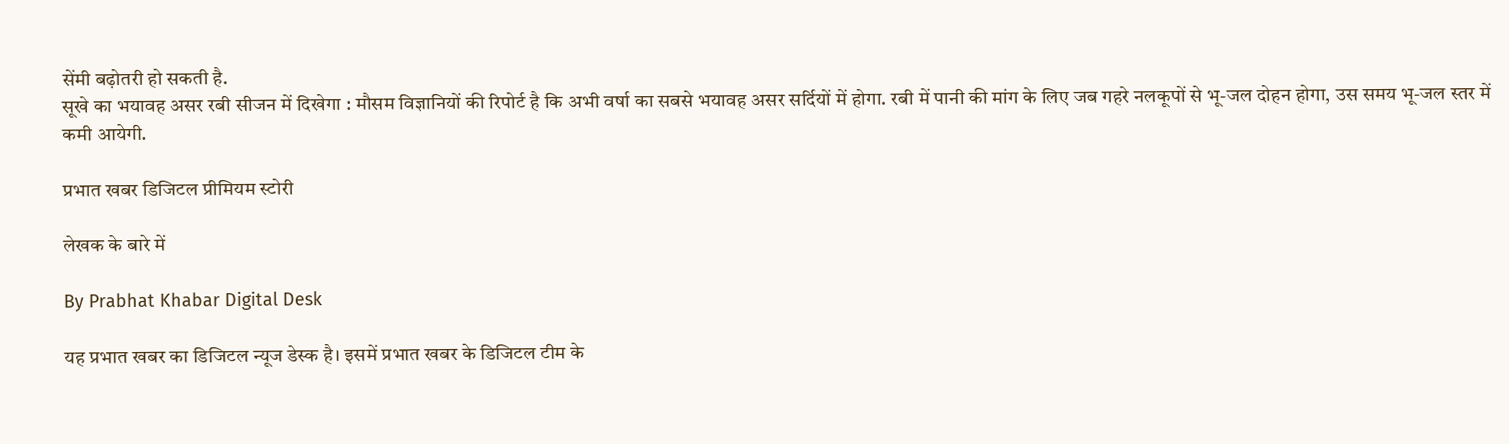सेंमी बढ़ोतरी हो सकती है.
सूखे का भयावह असर रबी सीजन में दिखेगा : मौसम विज्ञानियों की रिपोर्ट है कि अभी वर्षा का सबसे भयावह असर सर्दियों में होगा. रबी में पानी की मांग के लिए जब गहरे नलकूपों से भू-जल दोहन होगा, उस समय भू-जल स्तर में कमी आयेगी.

प्रभात खबर डिजिटल प्रीमियम स्टोरी

लेखक के बारे में

By Prabhat Khabar Digital Desk

यह प्रभात खबर का डिजिटल न्यूज डेस्क है। इसमें प्रभात खबर के डिजिटल टीम के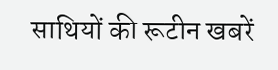साथियों की रूटीन खबरें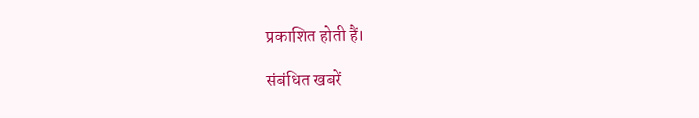प्रकाशित होती हैं।

संबंधित खबरें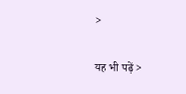>

यह भी पढ़ें >